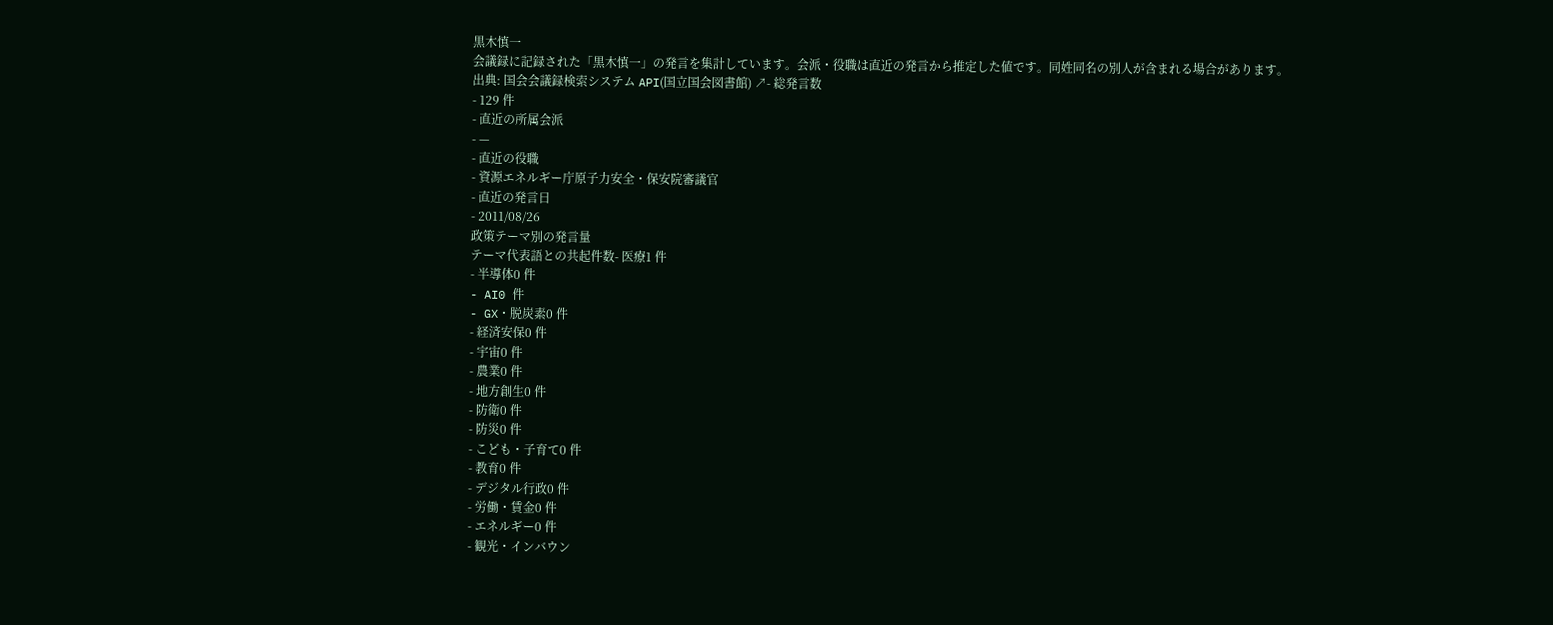黒木慎一
会議録に記録された「黒木慎一」の発言を集計しています。会派・役職は直近の発言から推定した値です。同姓同名の別人が含まれる場合があります。
出典: 国会会議録検索システム API(国立国会図書館) ↗- 総発言数
- 129 件
- 直近の所属会派
- —
- 直近の役職
- 資源エネルギー庁原子力安全・保安院審議官
- 直近の発言日
- 2011/08/26
政策テーマ別の発言量
テーマ代表語との共起件数- 医療1 件
- 半導体0 件
- AI0 件
- GX・脱炭素0 件
- 経済安保0 件
- 宇宙0 件
- 農業0 件
- 地方創生0 件
- 防衛0 件
- 防災0 件
- こども・子育て0 件
- 教育0 件
- デジタル行政0 件
- 労働・賃金0 件
- エネルギー0 件
- 観光・インバウン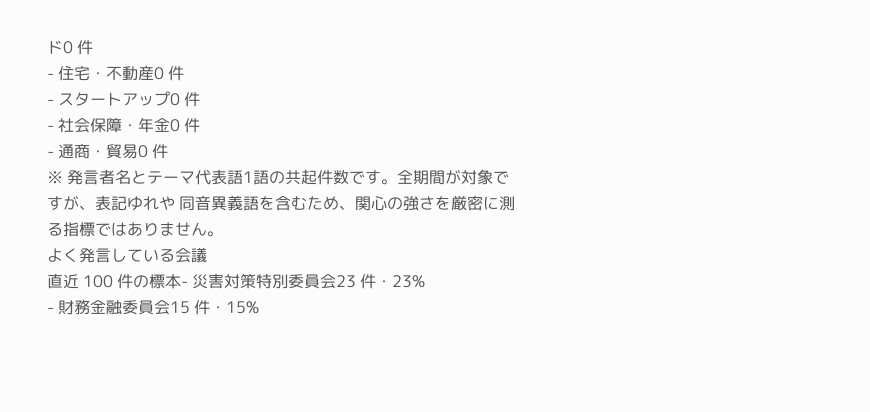ド0 件
- 住宅・不動産0 件
- スタートアップ0 件
- 社会保障・年金0 件
- 通商・貿易0 件
※ 発言者名とテーマ代表語1語の共起件数です。全期間が対象ですが、表記ゆれや 同音異義語を含むため、関心の強さを厳密に測る指標ではありません。
よく発言している会議
直近 100 件の標本- 災害対策特別委員会23 件・23%
- 財務金融委員会15 件・15%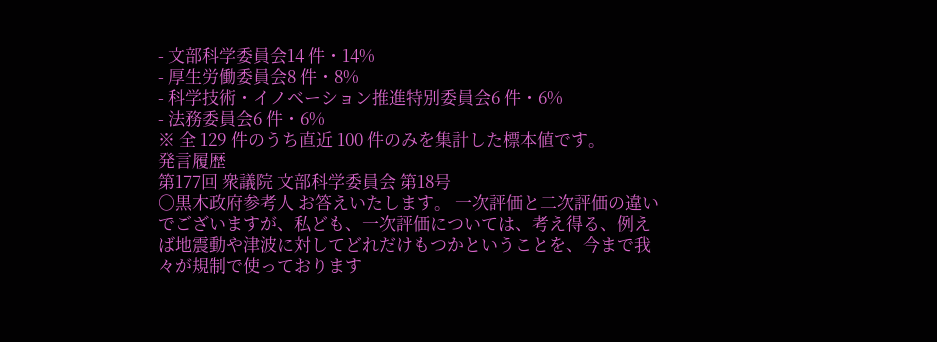- 文部科学委員会14 件・14%
- 厚生労働委員会8 件・8%
- 科学技術・イノベーション推進特別委員会6 件・6%
- 法務委員会6 件・6%
※ 全 129 件のうち直近 100 件のみを集計した標本値です。
発言履歴
第177回 衆議院 文部科学委員会 第18号
○黒木政府参考人 お答えいたします。 一次評価と二次評価の違いでございますが、私ども、一次評価については、考え得る、例えば地震動や津波に対してどれだけもつかということを、今まで我々が規制で使っております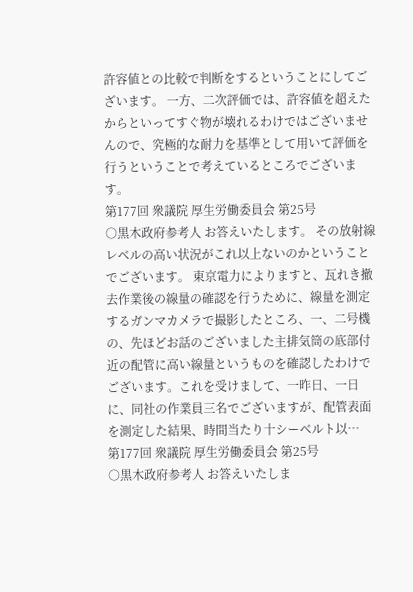許容値との比較で判断をするということにしてございます。 一方、二次評価では、許容値を超えたからといってすぐ物が壊れるわけではございませんので、究極的な耐力を基準として用いて評価を行うということで考えているところでございます。
第177回 衆議院 厚生労働委員会 第25号
○黒木政府参考人 お答えいたします。 その放射線レベルの高い状況がこれ以上ないのかということでございます。 東京電力によりますと、瓦れき撤去作業後の線量の確認を行うために、線量を測定するガンマカメラで撮影したところ、一、二号機の、先ほどお話のございました主排気筒の底部付近の配管に高い線量というものを確認したわけでございます。これを受けまして、一昨日、一日に、同社の作業員三名でございますが、配管表面を測定した結果、時間当たり十シーベルト以…
第177回 衆議院 厚生労働委員会 第25号
○黒木政府参考人 お答えいたしま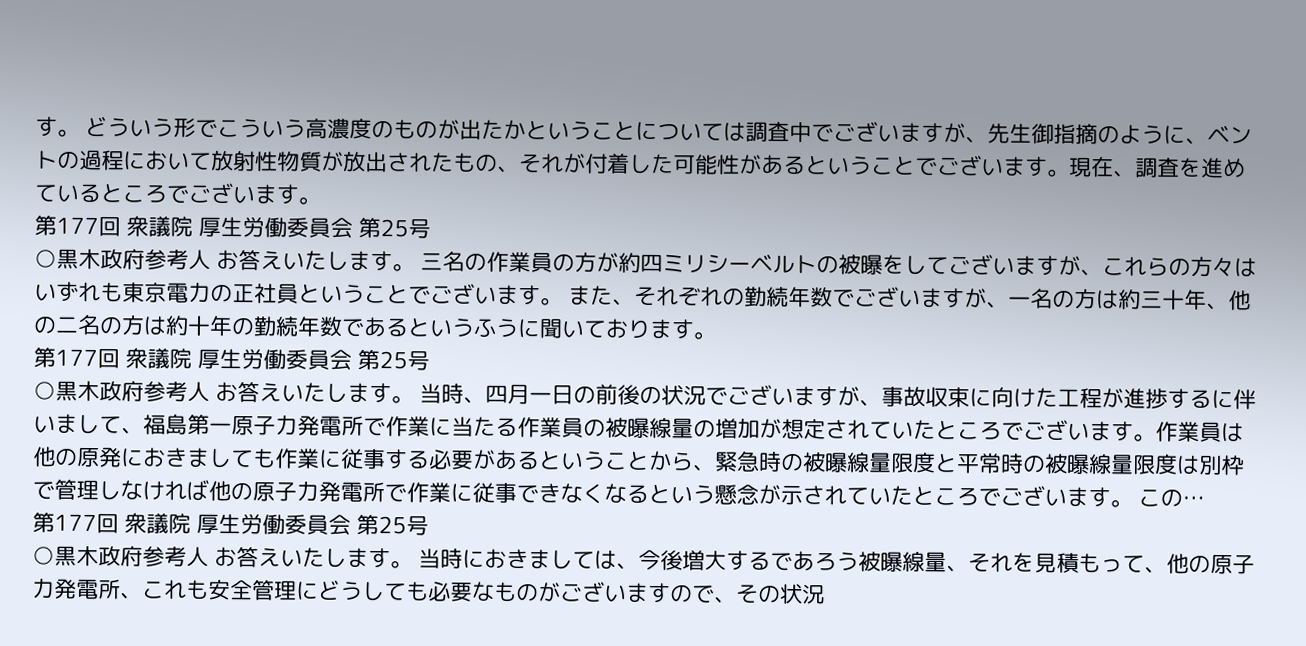す。 どういう形でこういう高濃度のものが出たかということについては調査中でございますが、先生御指摘のように、ベントの過程において放射性物質が放出されたもの、それが付着した可能性があるということでございます。現在、調査を進めているところでございます。
第177回 衆議院 厚生労働委員会 第25号
○黒木政府参考人 お答えいたします。 三名の作業員の方が約四ミリシーベルトの被曝をしてございますが、これらの方々はいずれも東京電力の正社員ということでございます。 また、それぞれの勤続年数でございますが、一名の方は約三十年、他の二名の方は約十年の勤続年数であるというふうに聞いております。
第177回 衆議院 厚生労働委員会 第25号
○黒木政府参考人 お答えいたします。 当時、四月一日の前後の状況でございますが、事故収束に向けた工程が進捗するに伴いまして、福島第一原子力発電所で作業に当たる作業員の被曝線量の増加が想定されていたところでございます。作業員は他の原発におきましても作業に従事する必要があるということから、緊急時の被曝線量限度と平常時の被曝線量限度は別枠で管理しなければ他の原子力発電所で作業に従事できなくなるという懸念が示されていたところでございます。 この…
第177回 衆議院 厚生労働委員会 第25号
○黒木政府参考人 お答えいたします。 当時におきましては、今後増大するであろう被曝線量、それを見積もって、他の原子力発電所、これも安全管理にどうしても必要なものがございますので、その状況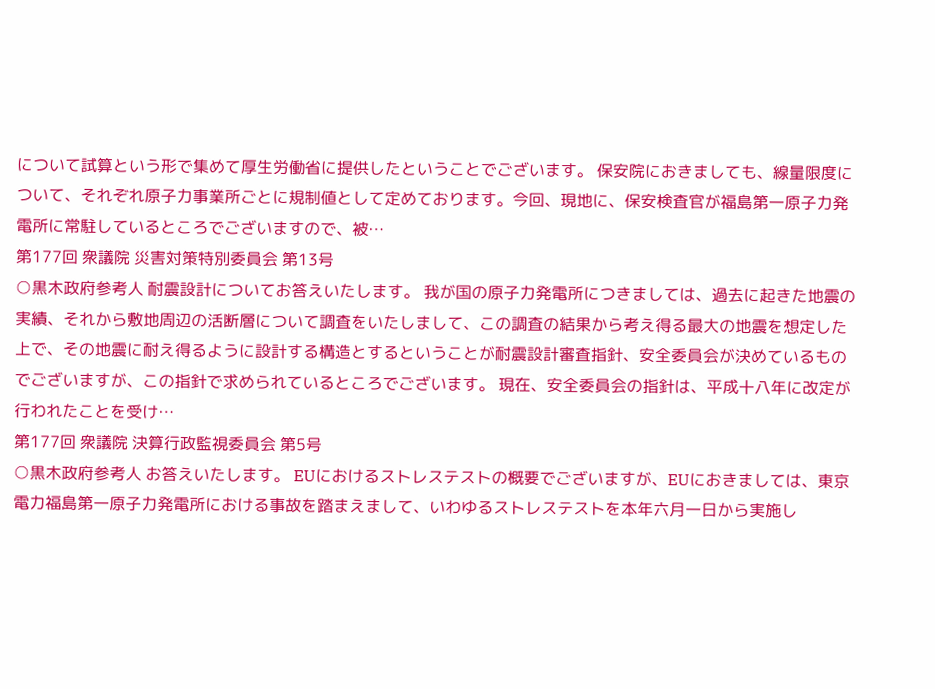について試算という形で集めて厚生労働省に提供したということでございます。 保安院におきましても、線量限度について、それぞれ原子力事業所ごとに規制値として定めております。今回、現地に、保安検査官が福島第一原子力発電所に常駐しているところでございますので、被…
第177回 衆議院 災害対策特別委員会 第13号
○黒木政府参考人 耐震設計についてお答えいたします。 我が国の原子力発電所につきましては、過去に起きた地震の実績、それから敷地周辺の活断層について調査をいたしまして、この調査の結果から考え得る最大の地震を想定した上で、その地震に耐え得るように設計する構造とするということが耐震設計審査指針、安全委員会が決めているものでございますが、この指針で求められているところでございます。 現在、安全委員会の指針は、平成十八年に改定が行われたことを受け…
第177回 衆議院 決算行政監視委員会 第5号
○黒木政府参考人 お答えいたします。 EUにおけるストレステストの概要でございますが、EUにおきましては、東京電力福島第一原子力発電所における事故を踏まえまして、いわゆるストレステストを本年六月一日から実施し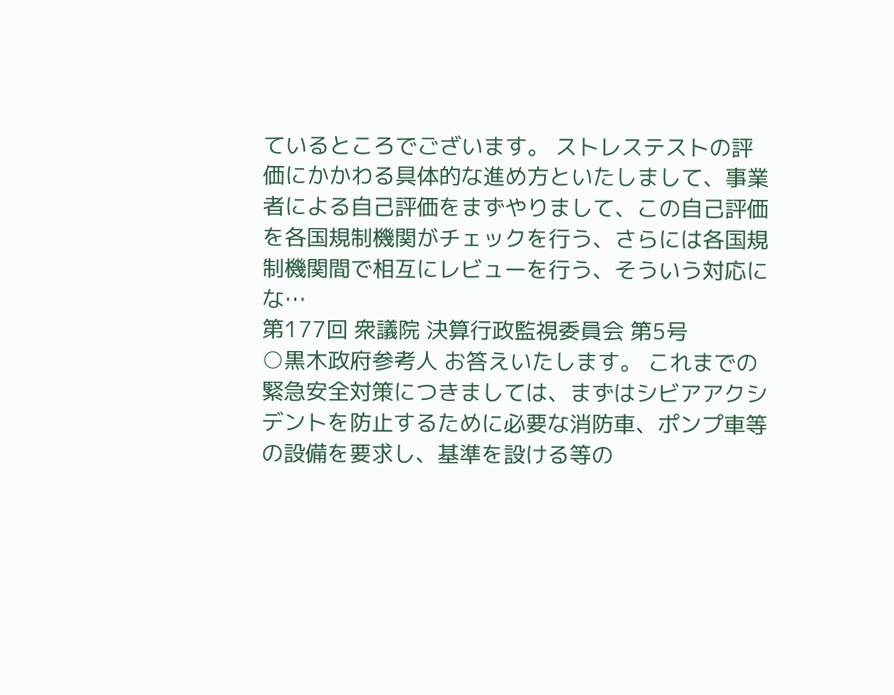ているところでございます。 ストレステストの評価にかかわる具体的な進め方といたしまして、事業者による自己評価をまずやりまして、この自己評価を各国規制機関がチェックを行う、さらには各国規制機関間で相互にレビューを行う、そういう対応にな…
第177回 衆議院 決算行政監視委員会 第5号
○黒木政府参考人 お答えいたします。 これまでの緊急安全対策につきましては、まずはシビアアクシデントを防止するために必要な消防車、ポンプ車等の設備を要求し、基準を設ける等の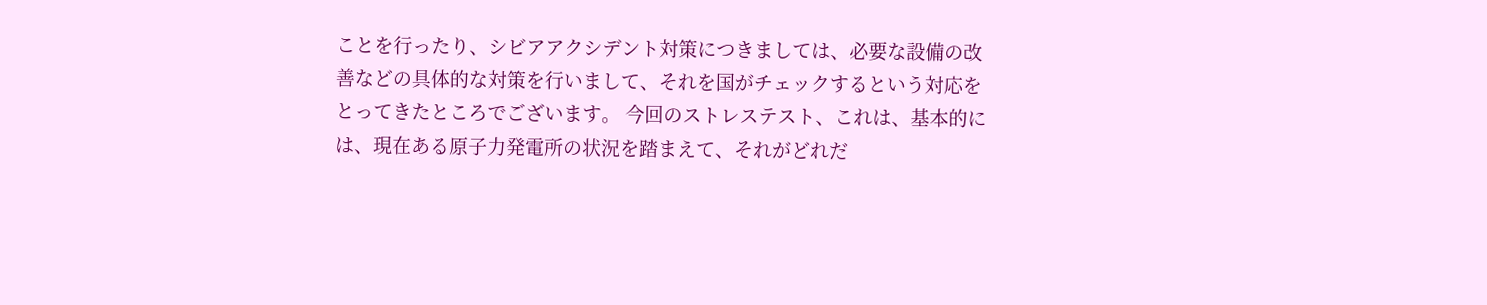ことを行ったり、シビアアクシデント対策につきましては、必要な設備の改善などの具体的な対策を行いまして、それを国がチェックするという対応をとってきたところでございます。 今回のストレステスト、これは、基本的には、現在ある原子力発電所の状況を踏まえて、それがどれだ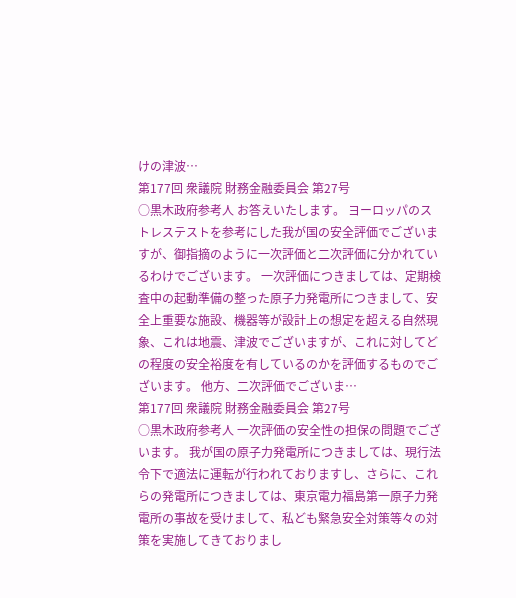けの津波…
第177回 衆議院 財務金融委員会 第27号
○黒木政府参考人 お答えいたします。 ヨーロッパのストレステストを参考にした我が国の安全評価でございますが、御指摘のように一次評価と二次評価に分かれているわけでございます。 一次評価につきましては、定期検査中の起動準備の整った原子力発電所につきまして、安全上重要な施設、機器等が設計上の想定を超える自然現象、これは地震、津波でございますが、これに対してどの程度の安全裕度を有しているのかを評価するものでございます。 他方、二次評価でございま…
第177回 衆議院 財務金融委員会 第27号
○黒木政府参考人 一次評価の安全性の担保の問題でございます。 我が国の原子力発電所につきましては、現行法令下で適法に運転が行われておりますし、さらに、これらの発電所につきましては、東京電力福島第一原子力発電所の事故を受けまして、私ども緊急安全対策等々の対策を実施してきておりまし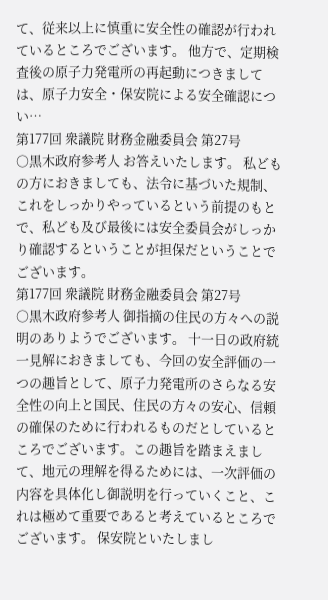て、従来以上に慎重に安全性の確認が行われているところでございます。 他方で、定期検査後の原子力発電所の再起動につきましては、原子力安全・保安院による安全確認につい…
第177回 衆議院 財務金融委員会 第27号
○黒木政府参考人 お答えいたします。 私どもの方におきましても、法令に基づいた規制、これをしっかりやっているという前提のもとで、私ども及び最後には安全委員会がしっかり確認するということが担保だということでございます。
第177回 衆議院 財務金融委員会 第27号
○黒木政府参考人 御指摘の住民の方々への説明のありようでございます。 十一日の政府統一見解におきましても、今回の安全評価の一つの趣旨として、原子力発電所のさらなる安全性の向上と国民、住民の方々の安心、信頼の確保のために行われるものだとしているところでございます。この趣旨を踏まえまして、地元の理解を得るためには、一次評価の内容を具体化し御説明を行っていくこと、これは極めて重要であると考えているところでございます。 保安院といたしまし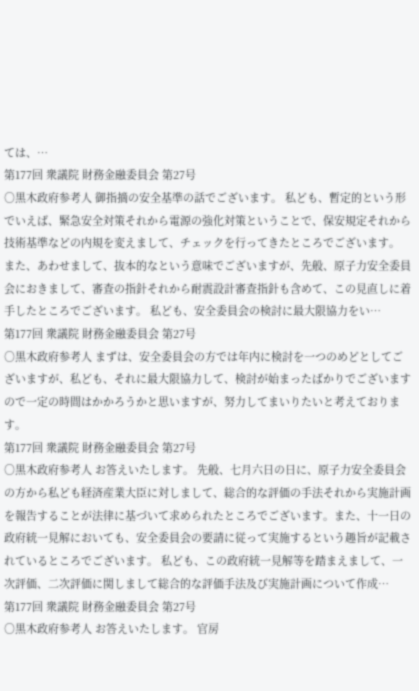ては、…
第177回 衆議院 財務金融委員会 第27号
○黒木政府参考人 御指摘の安全基準の話でございます。 私ども、暫定的という形でいえば、緊急安全対策それから電源の強化対策ということで、保安規定それから技術基準などの内規を変えまして、チェックを行ってきたところでございます。 また、あわせまして、抜本的なという意味でございますが、先般、原子力安全委員会におきまして、審査の指針それから耐震設計審査指針も含めて、この見直しに着手したところでございます。 私ども、安全委員会の検討に最大限協力をい…
第177回 衆議院 財務金融委員会 第27号
○黒木政府参考人 まずは、安全委員会の方では年内に検討を一つのめどとしてございますが、私ども、それに最大限協力して、検討が始まったばかりでございますので一定の時間はかかろうかと思いますが、努力してまいりたいと考えております。
第177回 衆議院 財務金融委員会 第27号
○黒木政府参考人 お答えいたします。 先般、七月六日の日に、原子力安全委員会の方から私ども経済産業大臣に対しまして、総合的な評価の手法それから実施計画を報告することが法律に基づいて求められたところでございます。また、十一日の政府統一見解においても、安全委員会の要請に従って実施するという趣旨が記載されているところでございます。 私ども、この政府統一見解等を踏まえまして、一次評価、二次評価に関しまして総合的な評価手法及び実施計画について作成…
第177回 衆議院 財務金融委員会 第27号
○黒木政府参考人 お答えいたします。 官房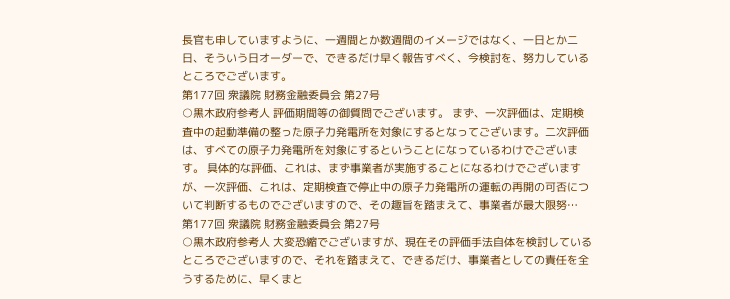長官も申していますように、一週間とか数週間のイメージではなく、一日とか二日、そういう日オーダーで、できるだけ早く報告すべく、今検討を、努力しているところでございます。
第177回 衆議院 財務金融委員会 第27号
○黒木政府参考人 評価期間等の御質問でございます。 まず、一次評価は、定期検査中の起動準備の整った原子力発電所を対象にするとなってございます。二次評価は、すべての原子力発電所を対象にするということになっているわけでございます。 具体的な評価、これは、まず事業者が実施することになるわけでございますが、一次評価、これは、定期検査で停止中の原子力発電所の運転の再開の可否について判断するものでございますので、その趣旨を踏まえて、事業者が最大限努…
第177回 衆議院 財務金融委員会 第27号
○黒木政府参考人 大変恐縮でございますが、現在その評価手法自体を検討しているところでございますので、それを踏まえて、できるだけ、事業者としての責任を全うするために、早くまと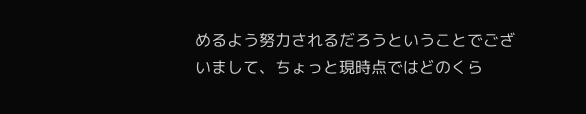めるよう努力されるだろうということでございまして、ちょっと現時点ではどのくら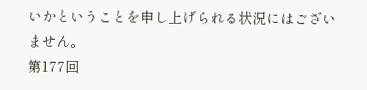いかということを申し上げられる状況にはございません。
第177回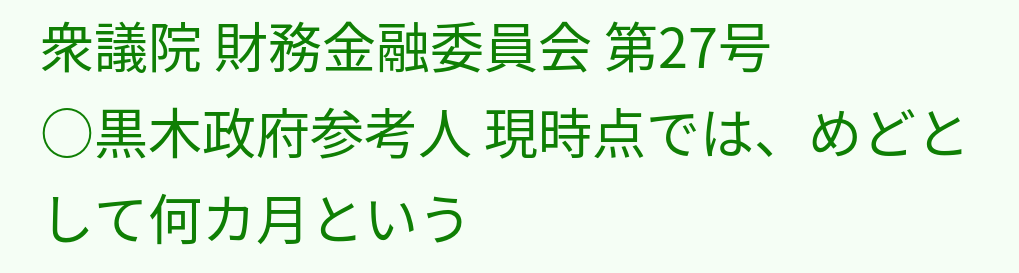衆議院 財務金融委員会 第27号
○黒木政府参考人 現時点では、めどとして何カ月という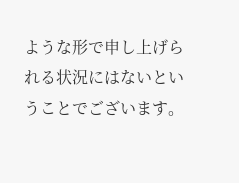ような形で申し上げられる状況にはないということでございます。